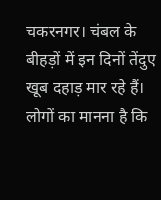चकरनगर। चंबल के बीहड़ों में इन दिनों तेंदुए खूब दहाड़ मार रहे हैं। लोगों का मानना है कि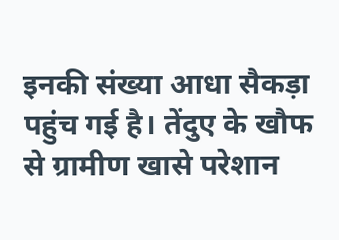इनकी संख्या आधा सैकड़ा पहुंच गई है। तेंदुए के खौफ से ग्रामीण खासे परेशान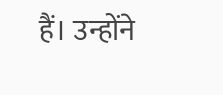हैं। उन्होंने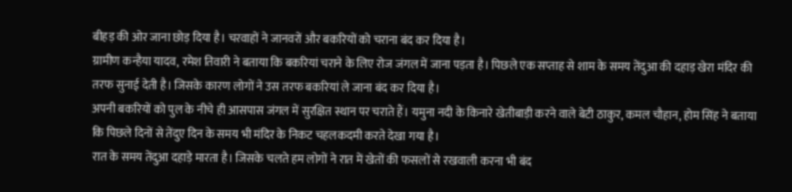बीहड़ की ओर जाना छोड़ दिया है। चरवाहों ने जानवरों और बकरियों को चराना बंद कर दिया है।
ग्रामीण कन्हैया यादव, रमेश तिवारी ने बताया कि बकरियां चराने के लिए रोज जंगल में जाना पड़ता है। पिछले एक सप्ताह से शाम के समय तेंदुआ की दहाड़ खेरा मंदिर की तरफ सुनाई देती है। जिसके कारण लोगों ने उस तरफ बकरियां ले जाना बंद कर दिया है।
अपनी बकरियों को पुल के नीचे ही आसपास जंगल में सुरक्षित स्थान पर चराते हैं। यमुना नदी के किनारे खेतीबाड़ी करने वाले बेटी ठाकुर, कमल चौहान, होम सिंह ने बताया कि पिछले दिनों से तेंदुए दिन के समय भी मंदिर के निकट चहलकदमी करते देखा गया है।
रात के समय तेंदुआ दहाड़े मारता है। जिसके चलते हम लोगों ने रात में खेतों की फसलों से रखवाली करना भी बंद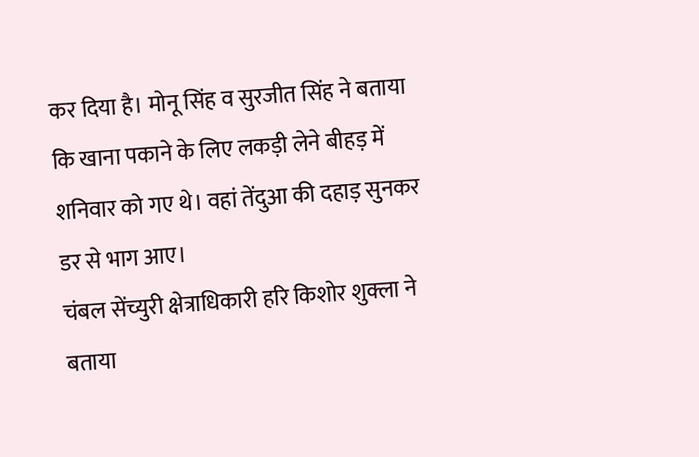कर दिया है। मोनू सिंह व सुरजीत सिंह ने बताया कि खाना पकाने के लिए लकड़ी लेने बीहड़ में शनिवार को गए थे। वहां तेंदुआ की दहाड़ सुनकर डर से भाग आए।
चंबल सेंच्युरी क्षेत्राधिकारी हरि किशोर शुक्ला ने बताया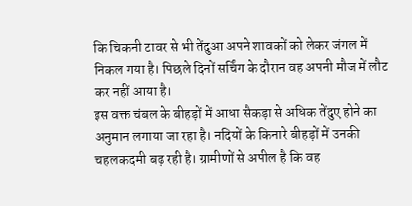कि चिकनी टावर से भी तेंदुआ अपने शावकों को लेकर जंगल में निकल गया है। पिछले दिनों सर्चिंग के दौरान वह अपनी मौज में लौट कर नहीं आया है।
इस वक्त चंबल के बीहड़ों में आधा सैकड़ा से अधिक तेंदुए होने का अनुमान लगाया जा रहा है। नदियों के किनारे बीहड़ों में उनकी चहलकदमी बढ़ रही है। ग्रामीणों से अपील है कि वह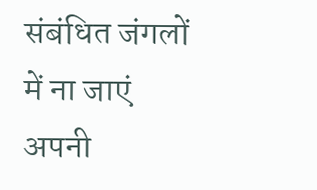संबंधित जंगलों में ना जाएं अपनी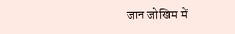जान जोखिम में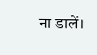ना डालें।